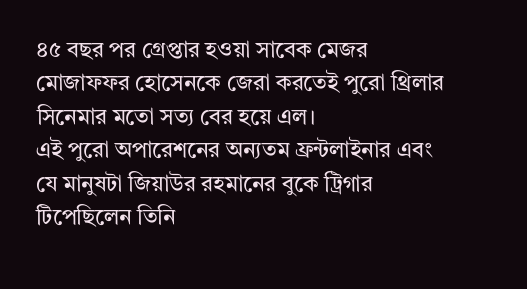৪৫ বছর পর গ্রেপ্তার হওয়া সাবেক মেজর মোজাফফর হোসেনকে জেরা করতেই পুরো থ্রিলার সিনেমার মতো সত্য বের হয়ে এল।
এই পুরো অপারেশনের অন্যতম ফ্রন্টলাইনার এবং যে মানুষটা জিয়াউর রহমানের বুকে ট্রিগার টিপেছিলেন তিনি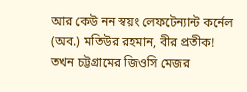আর কেউ নন স্বয়ং লেফটেন্যান্ট কর্নেল (অব.) মতিউর রহমান, বীর প্রতীক!
তখন চট্টগ্রামের জিওসি মেজর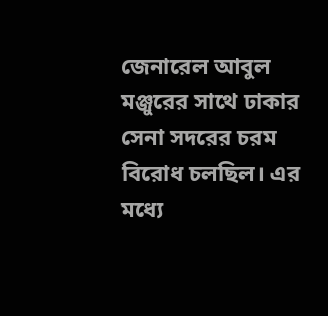জেনারেল আবুল মঞ্জুরের সাথে ঢাকার সেনা সদরের চরম বিরোধ চলছিল। এর মধ্যে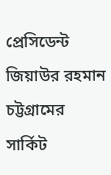প্রেসিডেন্ট জিয়াউর রহমান চট্টগ্রামের সার্কিট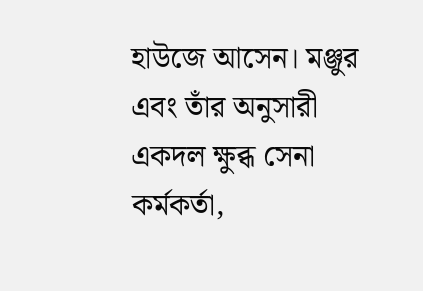হাউজে আসেন। মঞ্জুর এবং তাঁর অনুসারী একদল ক্ষুব্ধ সেনা কর্মকর্তা,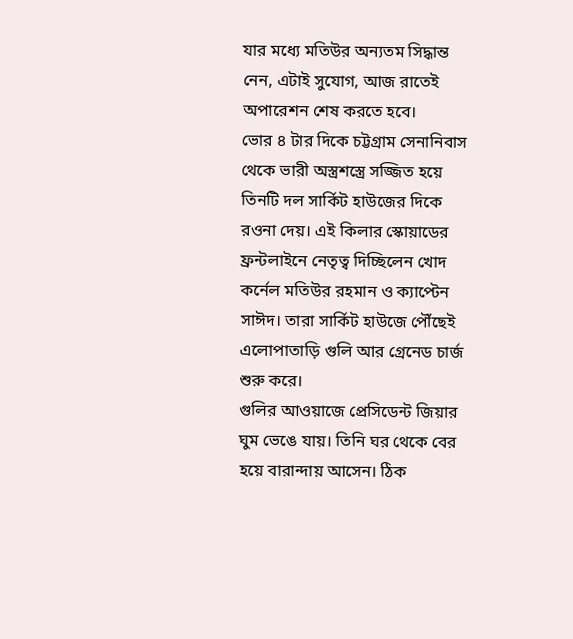যার মধ্যে মতিউর অন্যতম সিদ্ধান্ত নেন, এটাই সুযোগ, আজ রাতেই অপারেশন শেষ করতে হবে।
ভোর ৪ টার দিকে চট্টগ্রাম সেনানিবাস থেকে ভারী অস্ত্রশস্ত্রে সজ্জিত হয়ে তিনটি দল সার্কিট হাউজের দিকে রওনা দেয়। এই কিলার স্কোয়াডের ফ্রন্টলাইনে নেতৃত্ব দিচ্ছিলেন খোদ কর্নেল মতিউর রহমান ও ক্যাপ্টেন সাঈদ। তারা সার্কিট হাউজে পৌঁছেই এলোপাতাড়ি গুলি আর গ্রেনেড চার্জ শুরু করে।
গুলির আওয়াজে প্রেসিডেন্ট জিয়ার ঘুম ভেঙে যায়। তিনি ঘর থেকে বের হয়ে বারান্দায় আসেন। ঠিক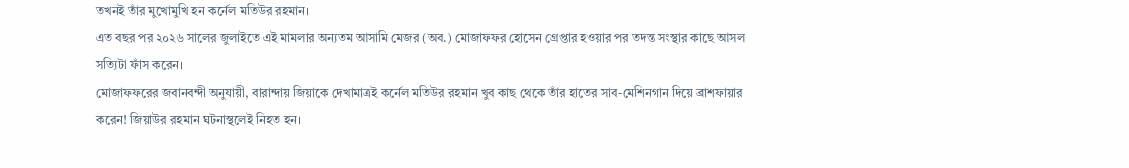তখনই তাঁর মুখোমুখি হন কর্নেল মতিউর রহমান।
এত বছর পর ২০২৬ সালের জুলাইতে এই মামলার অন্যতম আসামি মেজর (অব.) মোজাফফর হোসেন গ্রেপ্তার হওয়ার পর তদন্ত সংস্থার কাছে আসল সত্যিটা ফাঁস করেন।
মোজাফফরের জবানবন্দী অনুযায়ী, বারান্দায় জিয়াকে দেখামাত্রই কর্নেল মতিউর রহমান খুব কাছ থেকে তাঁর হাতের সাব-মেশিনগান দিয়ে ব্রাশফায়ার করেন! জিয়াউর রহমান ঘটনাস্থলেই নিহত হন।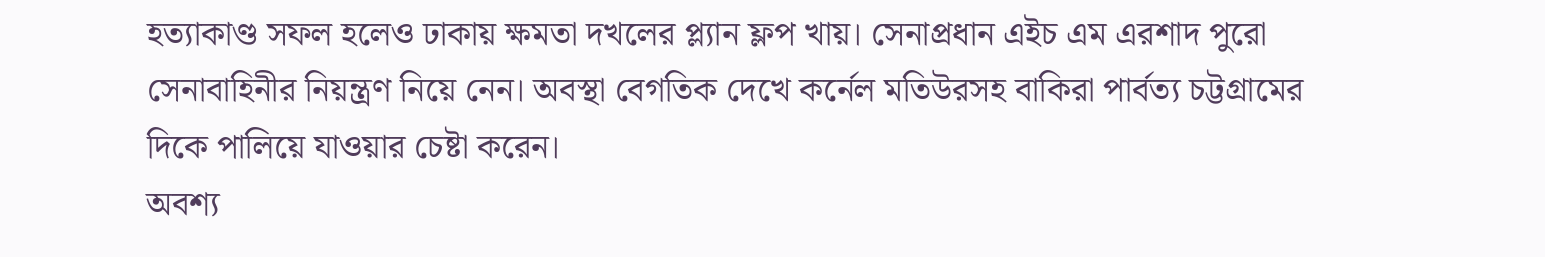হত্যাকাণ্ড সফল হলেও ঢাকায় ক্ষমতা দখলের প্ল্যান ফ্লপ খায়। সেনাপ্রধান এইচ এম এরশাদ পুরো সেনাবাহিনীর নিয়ন্ত্রণ নিয়ে নেন। অবস্থা বেগতিক দেখে কর্নেল মতিউরসহ বাকিরা পার্বত্য চট্টগ্রামের দিকে পালিয়ে যাওয়ার চেষ্টা করেন।
অবশ্য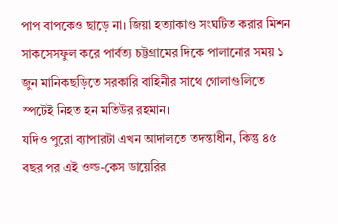পাপ বাপকেও ছাড়ে না। জিয়া হত্যাকাণ্ড সংঘটিত করার মিশন সাকসেসফুল করে পার্বত্য চট্টগ্রামের দিকে পালানোর সময় ১ জুন মানিকছড়িতে সরকারি বাহিনীর সাথে গোলাগুলিতে স্পটেই নিহত হন মতিউর রহমান।
যদিও পুরো ব্যাপারটা এখন আদালতে তদন্তাধীন, কিন্তু ৪৫ বছর পর এই ওল্ড-কেস ডায়েরির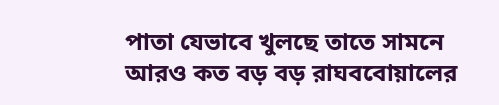পাতা যেভাবে খুলছে তাতে সামনে আরও কত বড় বড় রাঘববোয়ালের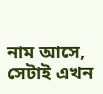নাম আসে, সেটাই এখন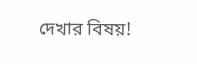দেখার বিষয়!